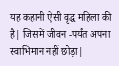यह कहानी ऐसी वृद्ध महिला की है| जिसमें जीवन -पर्यंत अपना स्वाभिमान नहीं छोड़ा|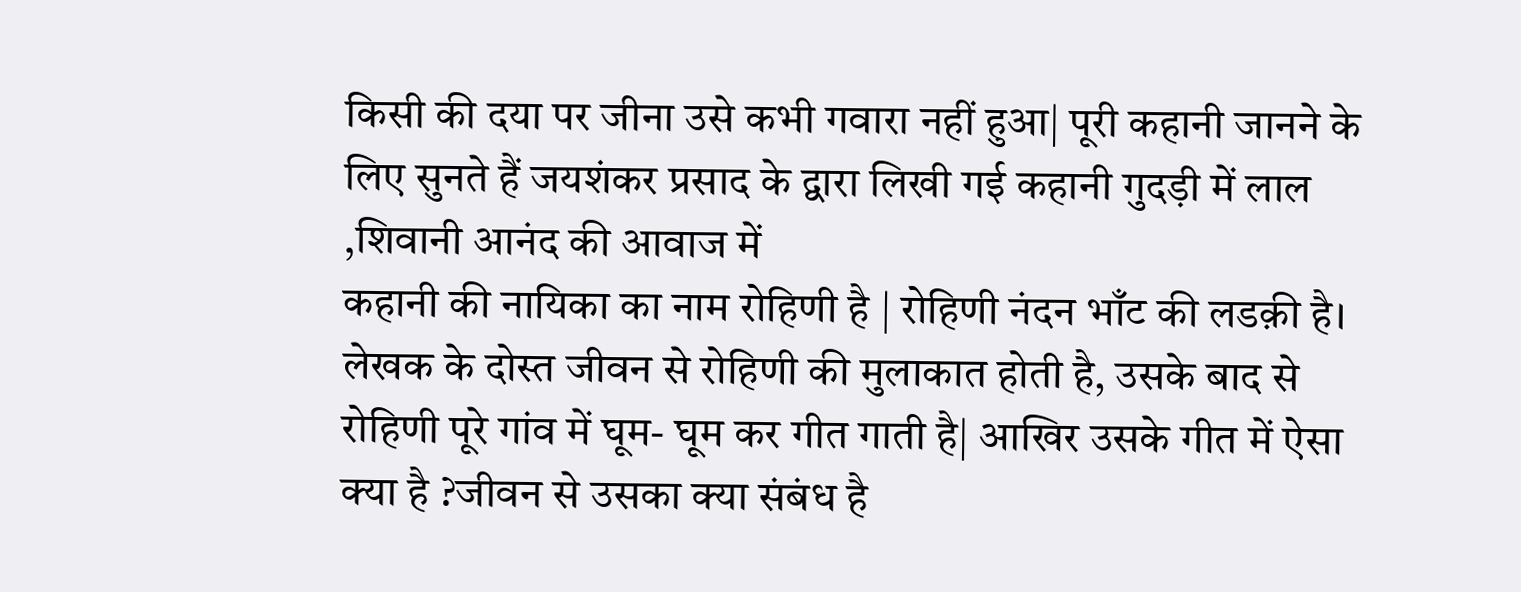किसी की दया पर जीना उसे कभी गवारा नहीं हुआ| पूरी कहानी जानने के लिए सुनते हैं जयशंकर प्रसाद के द्वारा लिखी गई कहानी गुदड़ी में लाल ,शिवानी आनंद की आवाज में
कहानी की नायिका का नाम रोहिणी है | रोहिणी नंदन भाँट की लडक़ी है। लेखक के दोस्त जीवन से रोहिणी की मुलाकात होती है, उसके बाद से रोहिणी पूरे गांव में घूम- घूम कर गीत गाती है| आखिर उसके गीत में ऐसा क्या है ?जीवन से उसका क्या संबंध है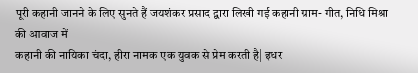पूरी कहानी जानने के लिए सुनते हैं जयशंकर प्रसाद द्वारा लिखी गई कहानी ग्राम- गीत, निधि मिश्रा की आवाज में
कहानी की नायिका चंदा, हीरा नामक एक युवक से प्रेम करती है| इधर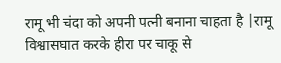रामू भी चंदा को अपनी पत्नी बनाना चाहता है |रामू विश्वासघात करके हीरा पर चाकू से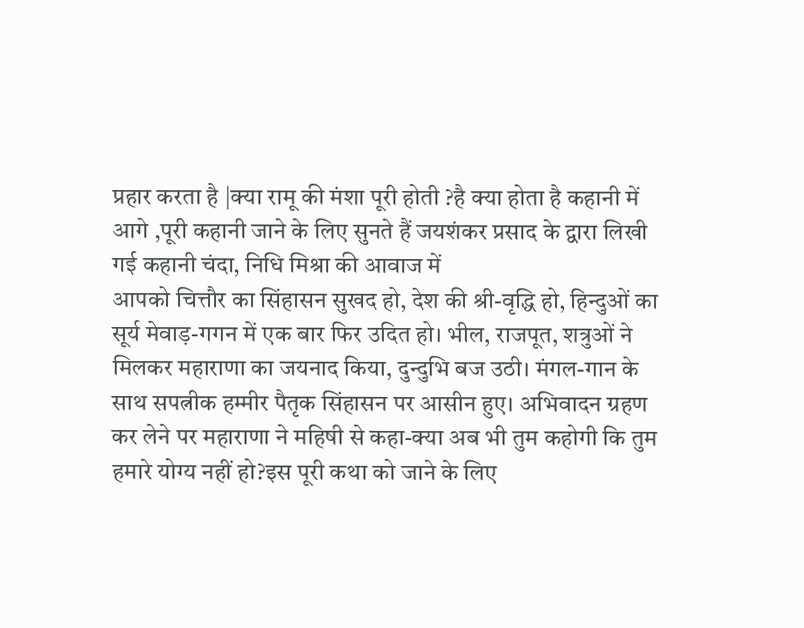प्रहार करता है |क्या रामू की मंशा पूरी होती ?है क्या होता है कहानी में आगे ,पूरी कहानी जाने के लिए सुनते हैं जयशंकर प्रसाद के द्वारा लिखी गई कहानी चंदा, निधि मिश्रा की आवाज में
आपको चित्तौर का सिंहासन सुखद हो, देश की श्री-वृद्धि हो, हिन्दुओं का सूर्य मेवाड़-गगन में एक बार फिर उदित हो। भील, राजपूत, शत्रुओं ने मिलकर महाराणा का जयनाद किया, दुन्दुभि बज उठी। मंगल-गान के साथ सपत्नीक हम्मीर पैतृक सिंहासन पर आसीन हुए। अभिवादन ग्रहण कर लेने पर महाराणा ने महिषी से कहा-क्या अब भी तुम कहोगी कि तुम हमारे योग्य नहीं हो?इस पूरी कथा को जाने के लिए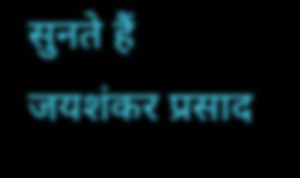सुनते हैं जयशंकर प्रसाद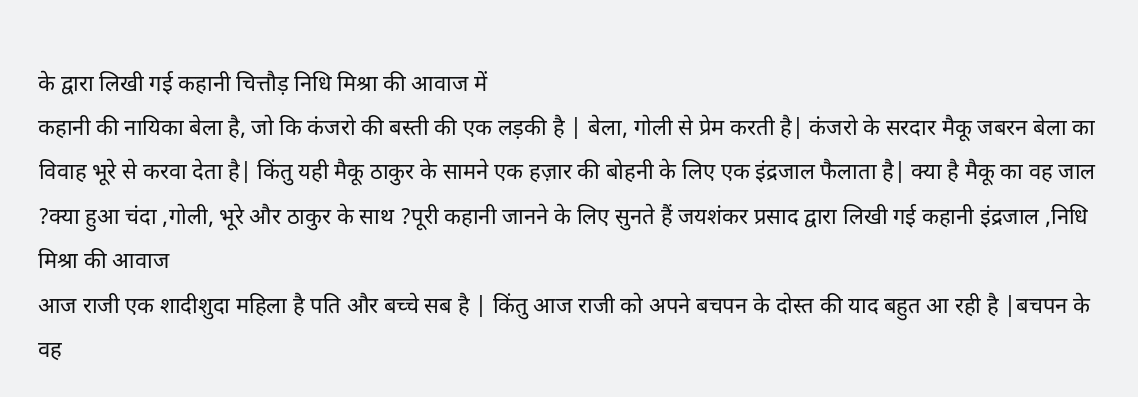के द्वारा लिखी गई कहानी चित्तौड़ निधि मिश्रा की आवाज में
कहानी की नायिका बेला है, जो कि कंजरो की बस्ती की एक लड़की है | बेला, गोली से प्रेम करती है| कंजरो के सरदार मैकू जबरन बेला का विवाह भूरे से करवा देता है| किंतु यही मैकू ठाकुर के सामने एक हज़ार की बोहनी के लिए एक इंद्रजाल फैलाता है| क्या है मैकू का वह जाल ?क्या हुआ चंदा ,गोली, भूरे और ठाकुर के साथ ?पूरी कहानी जानने के लिए सुनते हैं जयशंकर प्रसाद द्वारा लिखी गई कहानी इंद्रजाल ,निधि मिश्रा की आवाज
आज राजी एक शादीशुदा महिला है पति और बच्चे सब है | किंतु आज राजी को अपने बचपन के दोस्त की याद बहुत आ रही है |बचपन के वह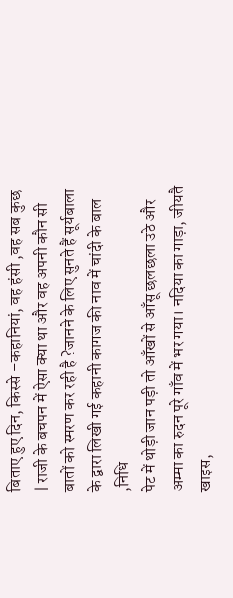बिताए हुए दिन, किस्से –कहानियां, वह हंसी ,वह सब कुछ | राजी के बचपन में ऐसा क्या था और वह अपनी कौन सी बातों को स्मरण कर रही है ?जानने के लिए सुनते हैं सूर्यबाला के द्वारा लिखी गई कहानी कागज की नाव में चांदी के बाल ,निधि
पेट में थोड़ी जान पड़ी तो आँखों से आँसू छलछला उठे और अम्मा का रुदन पूरे गाँव में भर गया। नदिया का गाड़ा, जीयतै खाइस,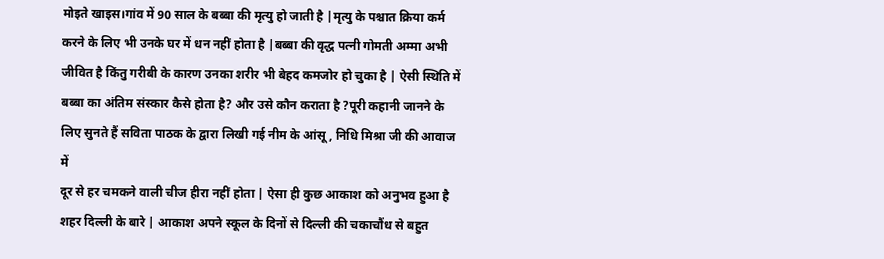मोइते खाइस।गांव में 90 साल के बब्बा की मृत्यु हो जाती है |मृत्यु के पश्चात क्रिया कर्म करने के लिए भी उनके घर में धन नहीं होता है |बब्बा की वृद्ध पत्नी गोमती अम्मा अभी जीवित है किंतु गरीबी के कारण उनका शरीर भी बेहद कमजोर हो चुका है | ऐसी स्थिति में बब्बा का अंतिम संस्कार कैसे होता है? और उसे कौन कराता है ?पूरी कहानी जानने के लिए सुनते हैं सविता पाठक के द्वारा लिखी गई नीम के आंसू, निधि मिश्रा जी की आवाज में
दूर से हर चमकने वाली चीज हीरा नहीं होता | ऐसा ही कुछ आकाश को अनुभव हुआ है शहर दिल्ली के बारे | आकाश अपने स्कूल के दिनों से दिल्ली की चकाचौंध से बहुत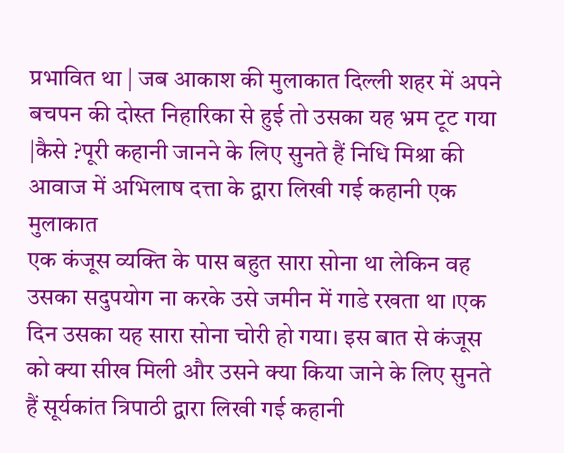प्रभावित था | जब आकाश की मुलाकात दिल्ली शहर में अपने बचपन की दोस्त निहारिका से हुई तो उसका यह भ्रम टूट गया |कैसे ?पूरी कहानी जानने के लिए सुनते हैं निधि मिश्रा की आवाज में अभिलाष दत्ता के द्वारा लिखी गई कहानी एक मुलाकात
एक कंजूस व्यक्ति के पास बहुत सारा सोना था लेकिन वह उसका सदुपयोग ना करके उसे जमीन में गाडे रखता था ।एक दिन उसका यह सारा सोना चोरी हो गया। इस बात से कंजूस को क्या सीख मिली और उसने क्या किया जाने के लिए सुनते हैं सूर्यकांत त्रिपाठी द्वारा लिखी गई कहानी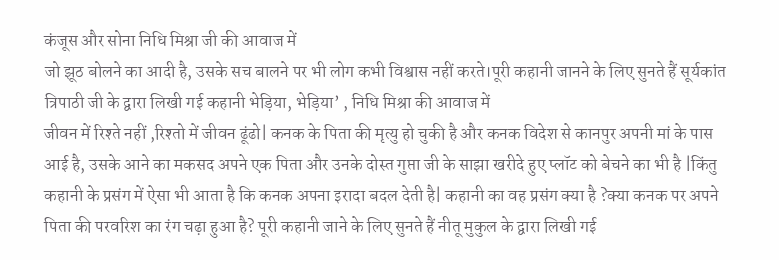कंजूस और सोना निधि मिश्रा जी की आवाज में
जो झूठ बोलने का आदी है, उसके सच बालने पर भी लोग कभी विश्वास नहीं करते।पूरी कहानी जानने के लिए सुनते हैं सूर्यकांत त्रिपाठी जी के द्वारा लिखी गई कहानी भेड़िया, भेड़िया’ , निधि मिश्रा की आवाज में
जीवन में रिश्ते नहीं ,रिश्तो में जीवन ढूंढो| कनक के पिता की मृत्यु हो चुकी है और कनक विदेश से कानपुर अपनी मां के पास आई है, उसके आने का मकसद अपने एक पिता और उनके दोस्त गुप्ता जी के साझा खरीदे हुए प्लॉट को बेचने का भी है |किंतु कहानी के प्रसंग में ऐसा भी आता है कि कनक अपना इरादा बदल देती है| कहानी का वह प्रसंग क्या है ?क्या कनक पर अपने पिता की परवरिश का रंग चढ़ा हुआ है? पूरी कहानी जाने के लिए सुनते हैं नीतू मुकुल के द्वारा लिखी गई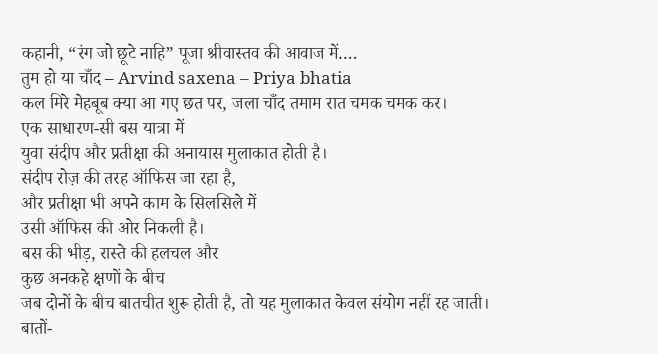कहानी, “रंग जो छूटे नाहि” पूजा श्रीवास्तव की आवाज में….
तुम हो या चाँद – Arvind saxena – Priya bhatia
कल मिरे मेहबूब क्या आ गए छत पर, जला चाँद तमाम रात चमक चमक कर।
एक साधारण-सी बस यात्रा में
युवा संदीप और प्रतीक्षा की अनायास मुलाकात होती है।
संदीप रोज़ की तरह ऑफिस जा रहा है,
और प्रतीक्षा भी अपने काम के सिलसिले में
उसी ऑफिस की ओर निकली है।
बस की भीड़, रास्ते की हलचल और
कुछ अनकहे क्षणों के बीच
जब दोनों के बीच बातचीत शुरू होती है, तो यह मुलाकात केवल संयोग नहीं रह जाती।
बातों-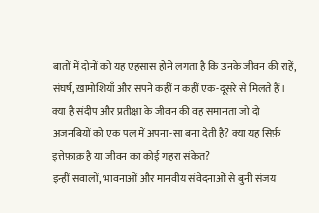बातों में दोनों को यह एहसास होने लगता है कि उनके जीवन की राहें, संघर्ष, ख़ामोशियाँ और सपने कहीं न कहीं एक-दूसरे से मिलते हैं। क्या है संदीप और प्रतीक्षा के जीवन की वह समानता जो दो अजनबियों को एक पल में अपना-सा बना देती है? क्या यह सिर्फ़ इत्तेफ़ाक़ है या जीवन का कोई गहरा संकेत?
इन्हीं सवालों, भावनाओं और मानवीय संवेदनाओं से बुनी संजय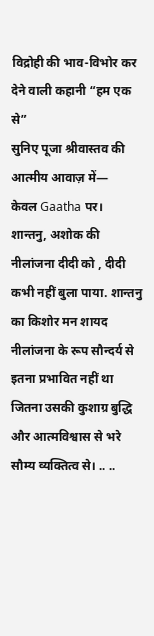विद्रोही की भाव-विभोर कर देने वाली कहानी “हम एक से”
सुनिए पूजा श्रीवास्तव की आत्मीय आवाज़ में—
केवल Gaatha पर।
शान्तनु, अशोक की नीलांजना दीदी को , दीदी कभी नहीं बुला पाया. शान्तनु का किशोर मन शायद नीलांजना के रूप सौन्दर्य से इतना प्रभावित नहीं था जितना उसकी कुशाग्र बुद्धि और आत्मविश्वास से भरे सौम्य व्यक्तित्व से। .. ..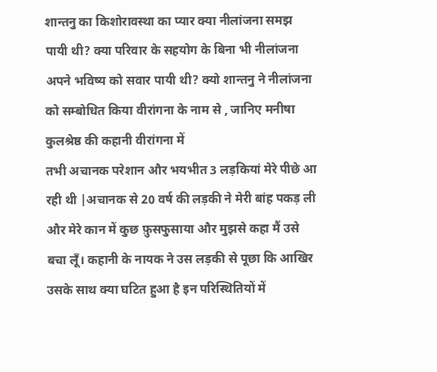शान्तनु का किशोरावस्था का प्यार क्या नीलांजना समझ पायी थी? क्या परिवार के सहयोग के बिना भी नीलांजना अपने भविष्य को सवार पायी थी? क्यो शान्तनु ने नीलांजना को सम्बोधित किया वीरांगना के नाम से , जानिए मनीषा कुलश्रेष्ठ की कहानी वीरांगना में
तभी अचानक परेशान और भयभीत 3 लड़कियां मेरे पीछे आ रही थी |अचानक से 20 वर्ष की लड़की ने मेरी बांह पकड़ ली और मेरे कान में कुछ फ़ुसफुसाया और मुझसे कहा मैं उसे बचा लूँ। कहानी के नायक ने उस लड़की से पूछा कि आखिर उसके साथ क्या घटित हुआ है इन परिस्थितियों में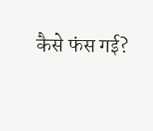कैसे फंस गई?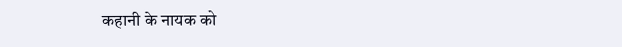कहानी के नायक को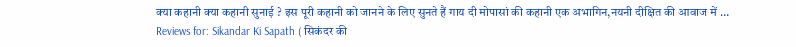क्या कहानी क्या कहानी सुनाई ? इस पूरी कहानी को जानने के लिए सुनते हैं गाय दी मोपासां की कहानी एक अभागिन,नयनी दीक्षित की आवाज में …
Reviews for: Sikandar Ki Sapath ( सिकंदर की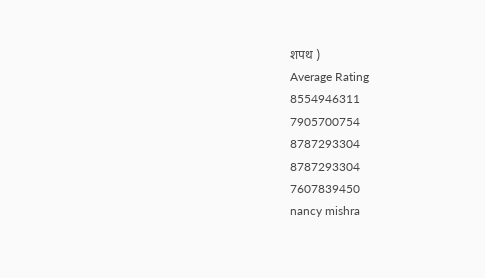शपथ )
Average Rating
8554946311
7905700754
8787293304
8787293304
7607839450
nancy mishra